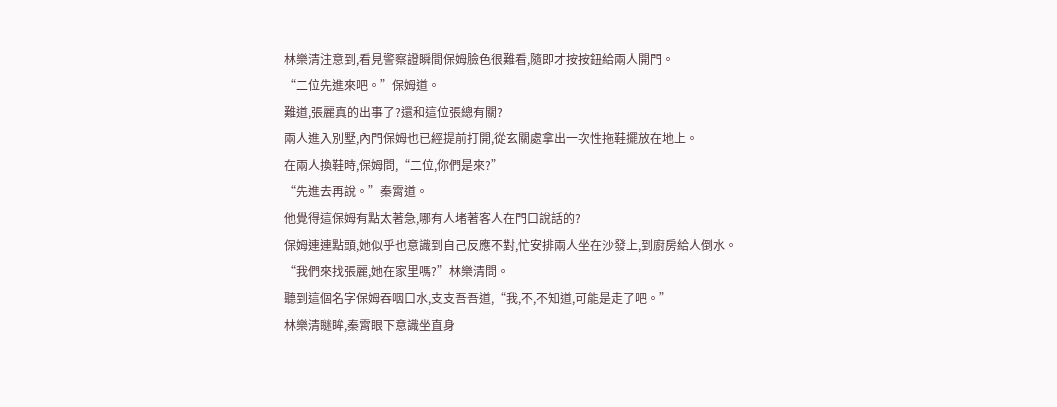林樂清注意到,看見警察證瞬間保姆臉色很難看,隨即才按按鈕給兩人開門。
“二位先進來吧。”保姆道。
難道,張麗真的出事了?還和這位張總有關?
兩人進入別墅,內門保姆也已經提前打開,從玄關處拿出一次性拖鞋擺放在地上。
在兩人換鞋時,保姆問,“二位,你們是來?”
“先進去再說。”秦霄道。
他覺得這保姆有點太著急,哪有人堵著客人在門口說話的?
保姆連連點頭,她似乎也意識到自己反應不對,忙安排兩人坐在沙發上,到廚房給人倒水。
“我們來找張麗,她在家里嗎?”林樂清問。
聽到這個名字保姆吞咽口水,支支吾吾道,“我,不,不知道,可能是走了吧。”
林樂清瞇眸,秦霄眼下意識坐直身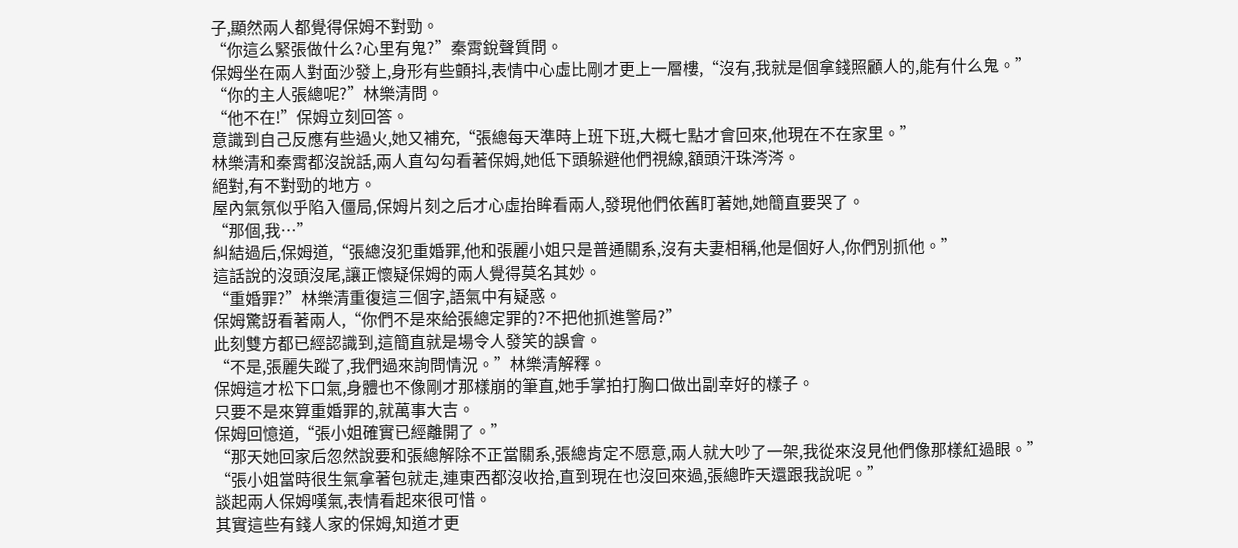子,顯然兩人都覺得保姆不對勁。
“你這么緊張做什么?心里有鬼?”秦霄銳聲質問。
保姆坐在兩人對面沙發上,身形有些顫抖,表情中心虛比剛才更上一層樓,“沒有,我就是個拿錢照顧人的,能有什么鬼。”
“你的主人張總呢?”林樂清問。
“他不在!”保姆立刻回答。
意識到自己反應有些過火,她又補充,“張總每天準時上班下班,大概七點才會回來,他現在不在家里。”
林樂清和秦霄都沒說話,兩人直勾勾看著保姆,她低下頭躲避他們視線,額頭汗珠涔涔。
絕對,有不對勁的地方。
屋內氣氛似乎陷入僵局,保姆片刻之后才心虛抬眸看兩人,發現他們依舊盯著她,她簡直要哭了。
“那個,我…”
糾結過后,保姆道,“張總沒犯重婚罪,他和張麗小姐只是普通關系,沒有夫妻相稱,他是個好人,你們別抓他。”
這話說的沒頭沒尾,讓正懷疑保姆的兩人覺得莫名其妙。
“重婚罪?”林樂清重復這三個字,語氣中有疑惑。
保姆驚訝看著兩人,“你們不是來給張總定罪的?不把他抓進警局?”
此刻雙方都已經認識到,這簡直就是場令人發笑的誤會。
“不是,張麗失蹤了,我們過來詢問情況。”林樂清解釋。
保姆這才松下口氣,身體也不像剛才那樣崩的筆直,她手掌拍打胸口做出副幸好的樣子。
只要不是來算重婚罪的,就萬事大吉。
保姆回憶道,“張小姐確實已經離開了。”
“那天她回家后忽然說要和張總解除不正當關系,張總肯定不愿意,兩人就大吵了一架,我從來沒見他們像那樣紅過眼。”
“張小姐當時很生氣拿著包就走,連東西都沒收拾,直到現在也沒回來過,張總昨天還跟我說呢。”
談起兩人保姆嘆氣,表情看起來很可惜。
其實這些有錢人家的保姆,知道才更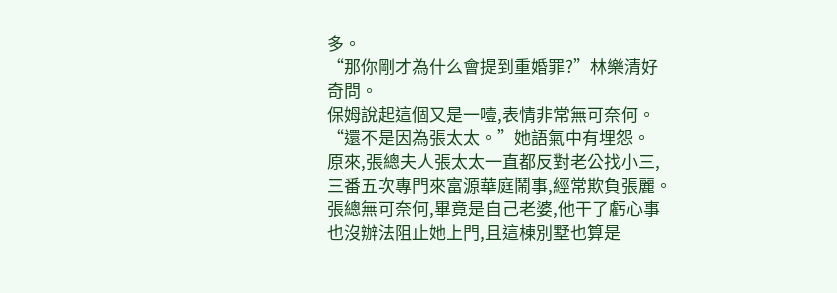多。
“那你剛才為什么會提到重婚罪?”林樂清好奇問。
保姆說起這個又是一噎,表情非常無可奈何。
“還不是因為張太太。”她語氣中有埋怨。
原來,張總夫人張太太一直都反對老公找小三,三番五次專門來富源華庭鬧事,經常欺負張麗。
張總無可奈何,畢竟是自己老婆,他干了虧心事也沒辦法阻止她上門,且這棟別墅也算是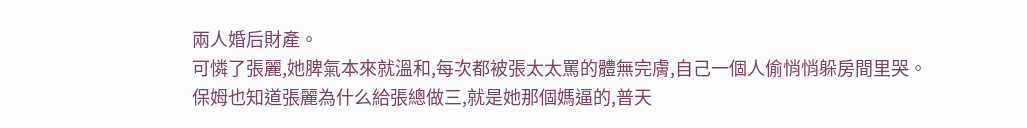兩人婚后財產。
可憐了張麗,她脾氣本來就溫和,每次都被張太太罵的體無完膚,自己一個人偷悄悄躲房間里哭。
保姆也知道張麗為什么給張總做三,就是她那個媽逼的,普天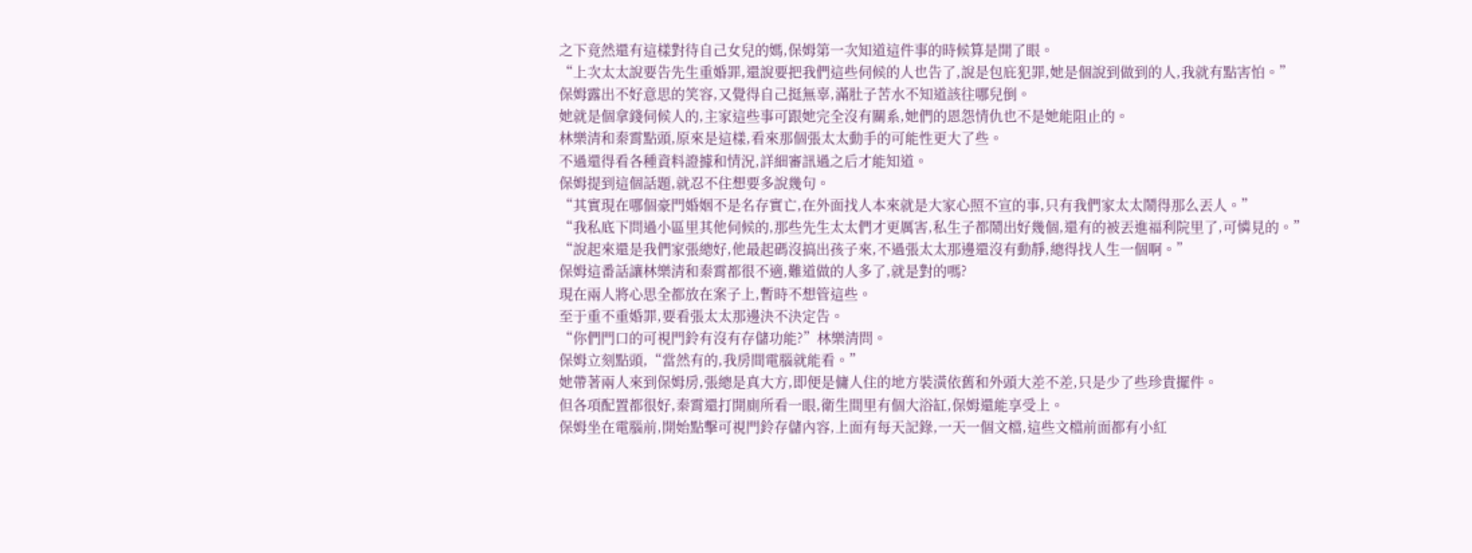之下竟然還有這樣對待自己女兒的媽,保姆第一次知道這件事的時候算是開了眼。
“上次太太說要告先生重婚罪,還說要把我們這些伺候的人也告了,說是包庇犯罪,她是個說到做到的人,我就有點害怕。”
保姆露出不好意思的笑容,又覺得自己挺無辜,滿肚子苦水不知道該往哪兒倒。
她就是個拿錢伺候人的,主家這些事可跟她完全沒有關系,她們的恩怨情仇也不是她能阻止的。
林樂清和秦霄點頭,原來是這樣,看來那個張太太動手的可能性更大了些。
不過還得看各種資料證據和情況,詳細審訊過之后才能知道。
保姆提到這個話題,就忍不住想要多說幾句。
“其實現在哪個豪門婚姻不是名存實亡,在外面找人本來就是大家心照不宣的事,只有我們家太太鬧得那么丟人。”
“我私底下問過小區里其他伺候的,那些先生太太們才更厲害,私生子都鬧出好幾個,還有的被丟進福利院里了,可憐見的。”
“說起來還是我們家張總好,他最起碼沒搞出孩子來,不過張太太那邊還沒有動靜,總得找人生一個啊。”
保姆這番話讓林樂清和秦霄都很不適,難道做的人多了,就是對的嗎?
現在兩人將心思全都放在案子上,暫時不想管這些。
至于重不重婚罪,要看張太太那邊決不決定告。
“你們門口的可視門鈴有沒有存儲功能?”林樂清問。
保姆立刻點頭,“當然有的,我房間電腦就能看。”
她帶著兩人來到保姆房,張總是真大方,即便是傭人住的地方裝潢依舊和外頭大差不差,只是少了些珍貴擺件。
但各項配置都很好,秦霄還打開廁所看一眼,衛生間里有個大浴缸,保姆還能享受上。
保姆坐在電腦前,開始點擊可視門鈴存儲內容,上面有每天記錄,一天一個文檔,這些文檔前面都有小紅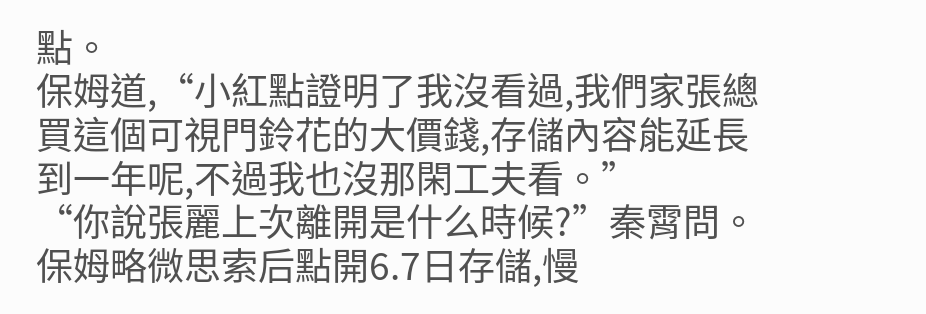點。
保姆道,“小紅點證明了我沒看過,我們家張總買這個可視門鈴花的大價錢,存儲內容能延長到一年呢,不過我也沒那閑工夫看。”
“你說張麗上次離開是什么時候?”秦霄問。
保姆略微思索后點開6.7日存儲,慢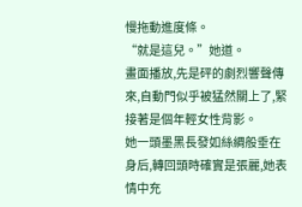慢拖動進度條。
“就是這兒。”她道。
畫面播放,先是砰的劇烈響聲傳來,自動門似乎被猛然關上了,緊接著是個年輕女性背影。
她一頭墨黑長發如絲綢般垂在身后,轉回頭時確實是張麗,她表情中充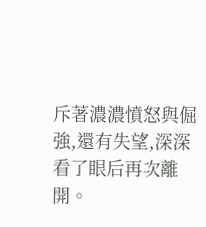斥著濃濃憤怒與倔強,還有失望,深深看了眼后再次離開。